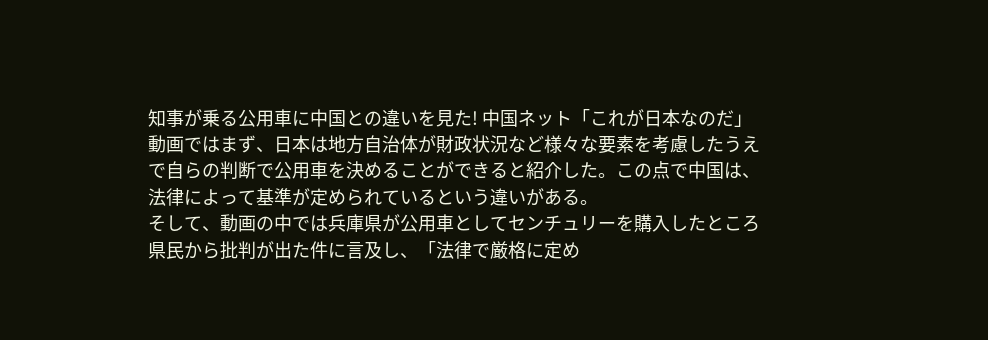知事が乗る公用車に中国との違いを見た! 中国ネット「これが日本なのだ」
動画ではまず、日本は地方自治体が財政状況など様々な要素を考慮したうえで自らの判断で公用車を決めることができると紹介した。この点で中国は、法律によって基準が定められているという違いがある。
そして、動画の中では兵庫県が公用車としてセンチュリーを購入したところ県民から批判が出た件に言及し、「法律で厳格に定め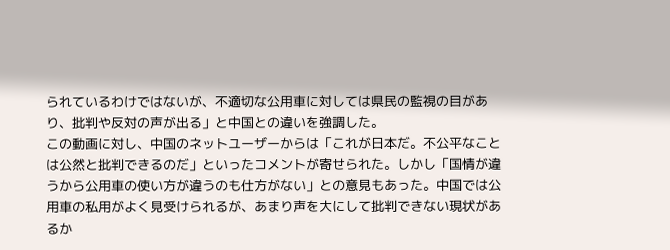られているわけではないが、不適切な公用車に対しては県民の監視の目があり、批判や反対の声が出る」と中国との違いを強調した。
この動画に対し、中国のネットユーザーからは「これが日本だ。不公平なことは公然と批判できるのだ」といったコメントが寄せられた。しかし「国情が違うから公用車の使い方が違うのも仕方がない」との意見もあった。中国では公用車の私用がよく見受けられるが、あまり声を大にして批判できない現状があるか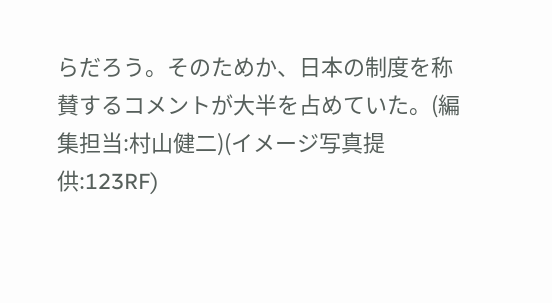らだろう。そのためか、日本の制度を称賛するコメントが大半を占めていた。(編集担当:村山健二)(イメージ写真提供:123RF)